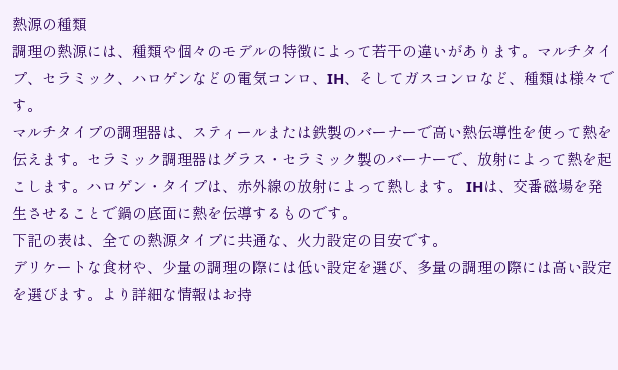熱源の種類
調理の熱源には、種類や個々のモデルの特徴によって若干の違いがあります。マルチタイプ、セラミック、ハロゲンなどの電気コンロ、IH、そしてガスコンロなど、種類は様々です。
マルチタイプの調理器は、スティールまたは鉄製のバーナーで高い熱伝導性を使って熱を伝えます。セラミック調理器はグラス・セラミック製のバーナーで、放射によって熱を起こします。ハロゲン・タイプは、赤外線の放射によって熱します。 IHは、交番磁場を発生させることで鍋の底面に熱を伝導するものです。
下記の表は、全ての熱源タイプに共通な、火力設定の目安です。
デリケートな食材や、少量の調理の際には低い設定を選び、多量の調理の際には高い設定を選びます。より詳細な情報はお持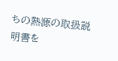ちの熱源の取扱説明書を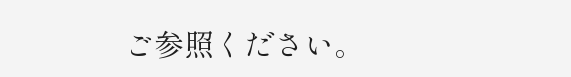ご参照ください。